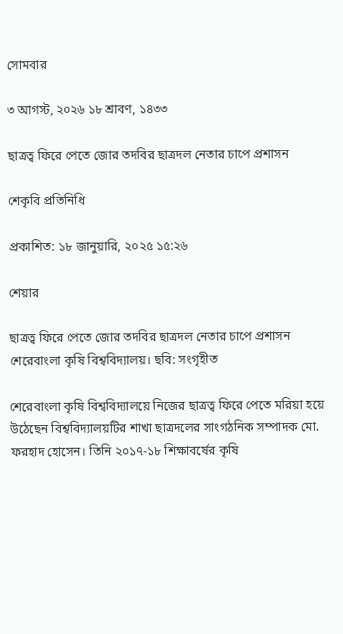সোমবার

৩ আগস্ট, ২০২৬ ১৮ শ্রাবণ, ১৪৩৩

ছাত্রত্ব ফিরে পেতে জোর তদবির ছাত্রদল নেতার চাপে প্রশাসন

শেকৃবি প্রতিনিধি

প্রকাশিত: ১৮ জানুয়ারি, ২০২৫ ১৫:২৬

শেয়ার

ছাত্রত্ব ফিরে পেতে জোর তদবির ছাত্রদল নেতার চাপে প্রশাসন
শেরেবাংলা কৃষি বিশ্ববিদ্যালয়। ছবি: সংগৃহীত

শেরেবাংলা কৃষি বিশ্ববিদ্যালয়ে নিজের ছাত্রত্ব ফিরে পেতে মরিয়া হয়ে উঠেছেন বিশ্ববিদ্যালয়টির শাখা ছাত্রদলের সাংগঠনিক সম্পাদক মো. ফরহাদ হোসেন। তিনি ২০১৭-১৮ শিক্ষাবর্ষের কৃষি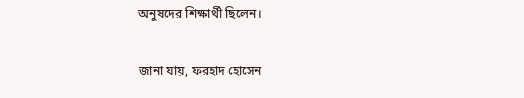অনুষদের শিক্ষার্থী ছিলেন।

জানা যায়, ফরহাদ হোসেন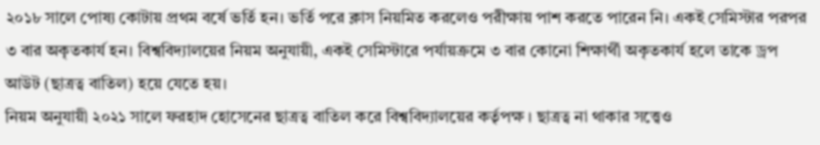২০১৮ সালে পোষ্য কোটায় প্রথম বর্ষে ভর্তি হন। ভর্তি পরে ক্লাস নিয়মিত করলেও পরীক্ষায় পাশ করতে পারেন নি। একই সেমিস্টার পরপর ৩ বার অকৃতকার্য হন। বিশ্ববিদ্যালয়ের নিয়ম অনুযায়ী, একই সেমিস্টারে পর্যায়ক্রমে ৩ বার কোনো শিক্ষার্থী অকৃতকার্য হলে তাকে ড্রপ আউট (ছাত্রত্ব বাতিল) হয়ে যেতে হয়।
নিয়ম অনুযায়ী ২০২১ সালে ফরহাদ হোসেনের ছাত্রত্ব বাতিল করে বিশ্ববিদ্যালয়ের কর্তৃপক্ষ । ছাত্রত্ব না থাকার সত্ত্বেও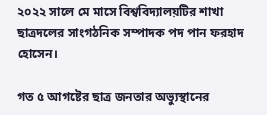২০২২ সালে মে মাসে বিশ্ববিদ্যালয়টির শাখা ছাত্রদলের সাংগঠনিক সম্পাদক পদ পান ফরহাদ হোসেন।

গত ৫ আগষ্টের ছাত্র জনতার অভ্যুস্থানের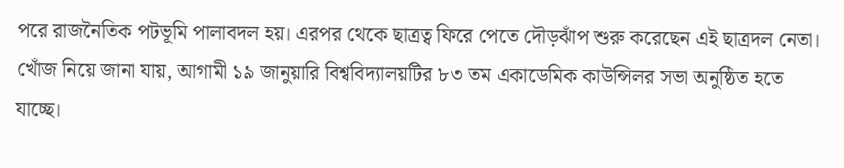পরে রাজনৈতিক পটভূমি পালাবদল হয়। এরপর থেকে ছাত্রত্ব ফিরে পেতে দৌড়ঝাঁপ শুরু করেছেন এই ছাত্রদল নেতা।
খোঁজ নিয়ে জানা যায়, আগামী ১৯ জানুয়ারি বিশ্ববিদ্যালয়টির ৮৩ তম একাডেমিক কাউন্সিলর সভা অনুষ্ঠিত হতে যাচ্ছে।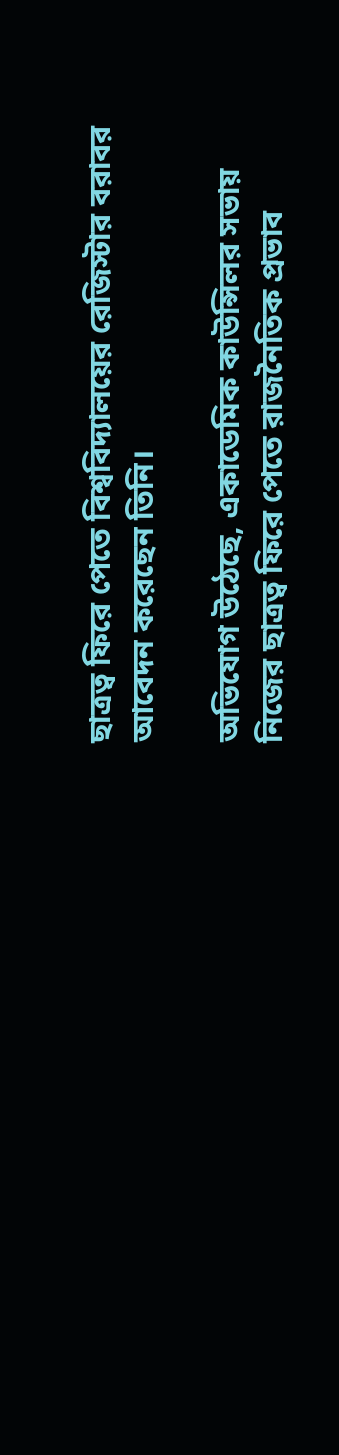ছাত্রত্ব ফিরে পেতে বিশ্ববিদ্যালয়ের রেজিস্টার বরাবর আবেদন করেছেন তিনি।

অভিযোগ উঠেছে, একাডেমিক কাউন্সিলর সভায় নিজের ছাত্রত্ব ফিরে পেতে রাজনৈতিক প্রভাব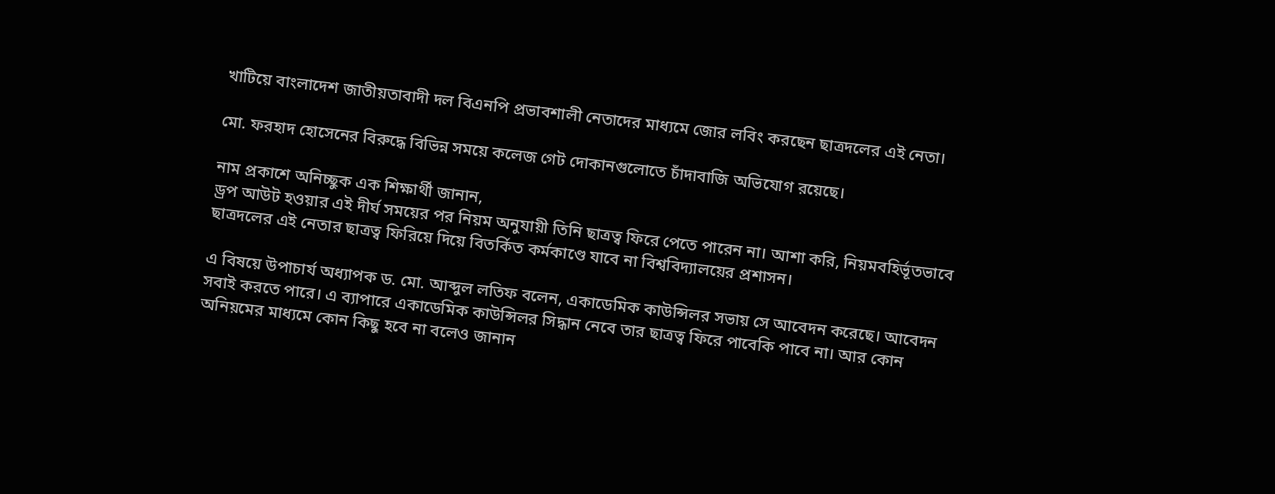খাটিয়ে বাংলাদেশ জাতীয়তাবাদী দল বিএনপি প্রভাবশালী নেতাদের মাধ্যমে জোর লবিং করছেন ছাত্রদলের এই নেতা।

মো. ফরহাদ হোসেনের বিরুদ্ধে বিভিন্ন সময়ে কলেজ গেট দোকানগুলোতে চাঁদাবাজি অভিযোগ রয়েছে।

নাম প্রকাশে অনিচ্ছুক এক শিক্ষার্থী জানান,
ড্রপ আউট হওয়ার এই দীর্ঘ সময়ের পর নিয়ম অনুযায়ী তিনি ছাত্রত্ব ফিরে পেতে পারেন না। আশা করি, নিয়মবহির্ভূতভাবে ছাত্রদলের এই নেতার ছাত্রত্ব ফিরিয়ে দিয়ে বিতর্কিত কর্মকাণ্ডে যাবে না বিশ্ববিদ্যালয়ের প্রশাসন।

এ বিষয়ে উপাচার্য অধ্যাপক ড. মো. আব্দুল লতিফ বলেন, একাডেমিক কাউন্সিলর সভায় সে আবেদন করেছে। আবেদন সবাই করতে পারে। এ ব্যাপারে একাডেমিক কাউন্সিলর সিদ্ধান নেবে তার ছাত্রত্ব ফিরে পাবেকি পাবে না। আর কোন অনিয়মের মাধ্যমে কোন কিছু হবে না বলেও জানান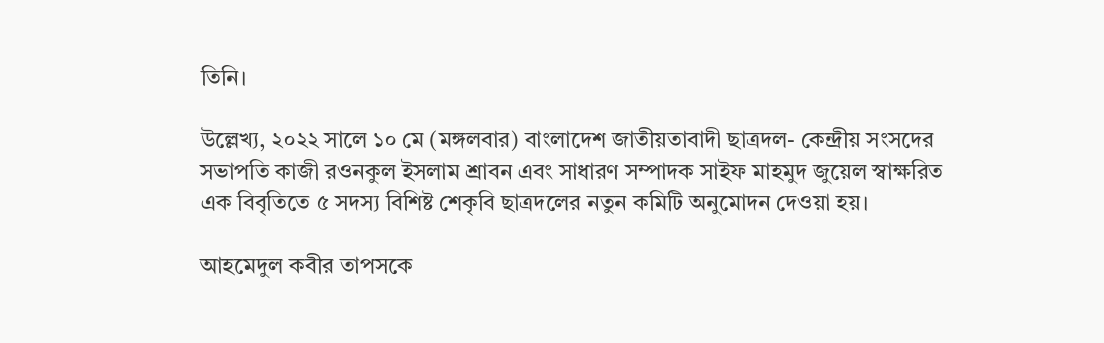তিনি।

উল্লেখ্য, ২০২২ সালে ১০ মে (মঙ্গলবার) বাংলাদেশ জাতীয়তাবাদী ছাত্রদল- কেন্দ্রীয় সংসদের সভাপতি কাজী রওনকুল ইসলাম শ্রাবন এবং সাধারণ সম্পাদক সাইফ মাহমুদ জুয়েল স্বাক্ষরিত এক বিবৃতিতে ৫ সদস্য বিশিষ্ট শেকৃবি ছাত্রদলের নতুন কমিটি অনুমোদন দেওয়া হয়।

আহমেদুল কবীর তাপসকে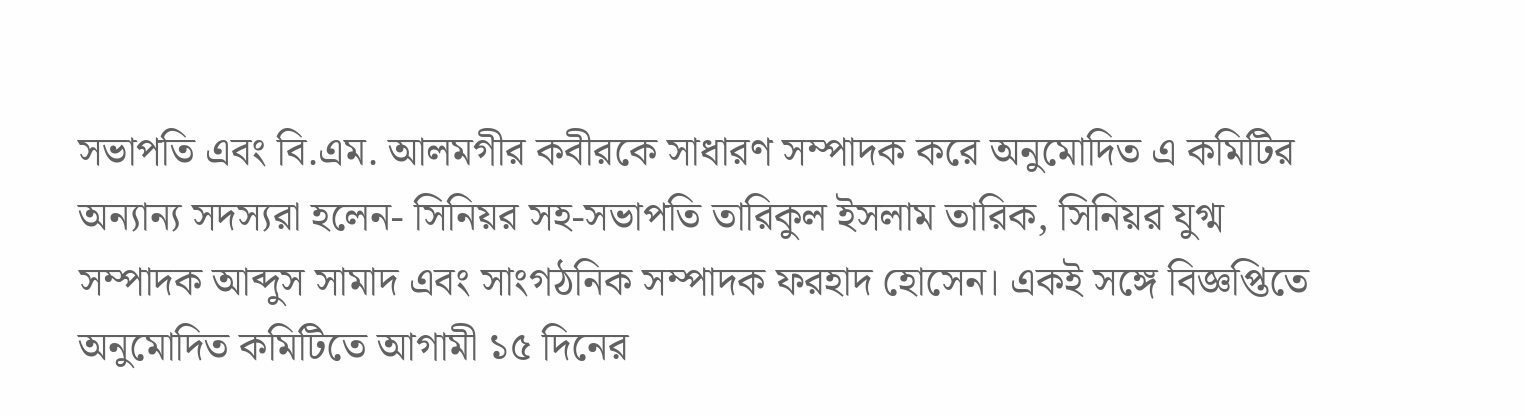সভাপতি এবং বি.এম. আলমগীর কবীরকে সাধারণ সম্পাদক করে অনুমোদিত এ কমিটির অন্যান্য সদস্যরা হলেন- সিনিয়র সহ-সভাপতি তারিকুল ইসলাম তারিক, সিনিয়র যুগ্ম সম্পাদক আব্দুস সামাদ এবং সাংগঠনিক সম্পাদক ফরহাদ হোসেন। একই সঙ্গে বিজ্ঞপ্তিতে অনুমোদিত কমিটিতে আগামী ১৫ দিনের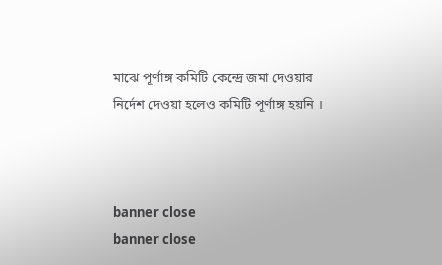মাঝে পূর্ণাঙ্গ কমিটি কেন্দ্রে জমা দেওয়ার নির্দেশ দেওয়া হলেও কমিটি পূর্ণাঙ্গ হয়নি ।



banner close
banner close